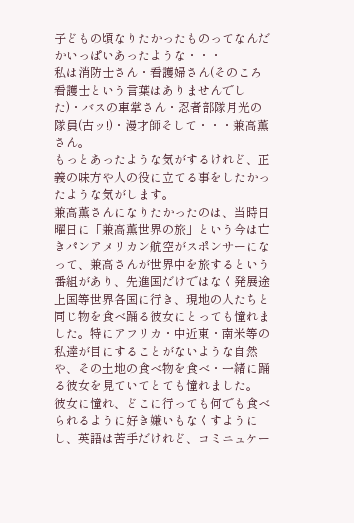子どもの頃なりたかったものってなんだかいっぱいあったような・・・
私は消防士さん・看護婦さん(そのころ看護士という言葉はありませんでした)・バスの車掌さん・忍者部隊月光の隊員(古ッ!)・漫才師そして・・・兼高薫さん。
もっとあったような気がするけれど、正義の味方や人の役に立てる事をしたかったような気がします。
兼高薫さんになりたかったのは、当時日曜日に「兼高薫世界の旅」という今は亡きパンアメリカン航空がスポンサーになって、兼高さんが世界中を旅するという番組があり、先進国だけではなく発展途上国等世界各国に行き、現地の人たちと同じ物を食べ踊る彼女にとっても憧れました。特にアフリカ・中近東・南米等の私達が目にすることがないような自然や、その土地の食べ物を食べ・一緒に踊る彼女を見ていてとても憧れました。
彼女に憧れ、どこに行っても何でも食べられるように好き嫌いもなくすようにし、英語は苦手だけれど、コミニュケー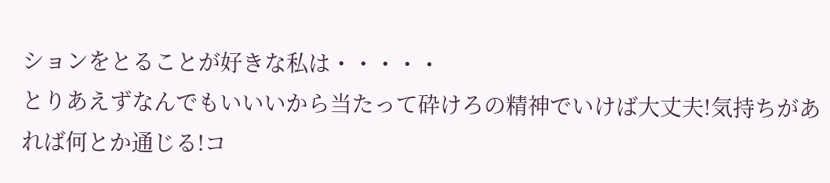ションをとることが好きな私は・・・・・
とりあえずなんでもいいいから当たって砕けろの精神でいけば大丈夫!気持ちがあれば何とか通じる!コ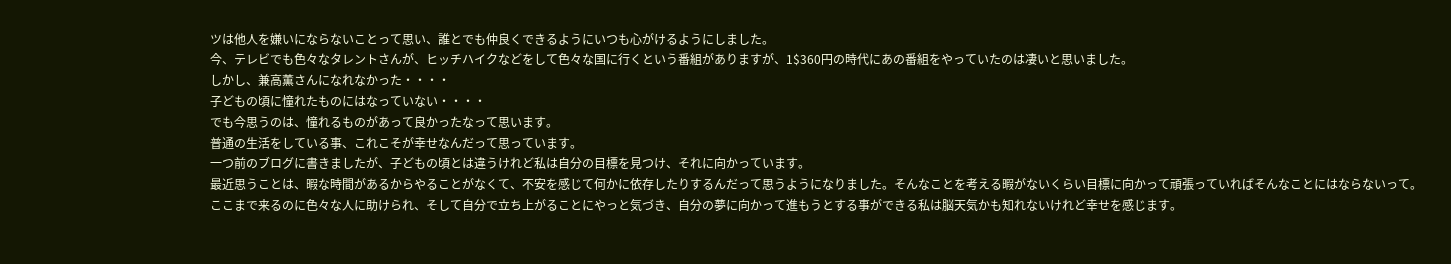ツは他人を嫌いにならないことって思い、誰とでも仲良くできるようにいつも心がけるようにしました。
今、テレビでも色々なタレントさんが、ヒッチハイクなどをして色々な国に行くという番組がありますが、1$360円の時代にあの番組をやっていたのは凄いと思いました。
しかし、兼高薫さんになれなかった・・・・
子どもの頃に憧れたものにはなっていない・・・・
でも今思うのは、憧れるものがあって良かったなって思います。
普通の生活をしている事、これこそが幸せなんだって思っています。
一つ前のブログに書きましたが、子どもの頃とは違うけれど私は自分の目標を見つけ、それに向かっています。
最近思うことは、暇な時間があるからやることがなくて、不安を感じて何かに依存したりするんだって思うようになりました。そんなことを考える暇がないくらい目標に向かって頑張っていればそんなことにはならないって。
ここまで来るのに色々な人に助けられ、そして自分で立ち上がることにやっと気づき、自分の夢に向かって進もうとする事ができる私は脳天気かも知れないけれど幸せを感じます。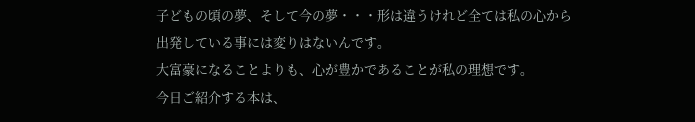子どもの頃の夢、そして今の夢・・・形は違うけれど全ては私の心から出発している事には変りはないんです。
大富豪になることよりも、心が豊かであることが私の理想です。
今日ご紹介する本は、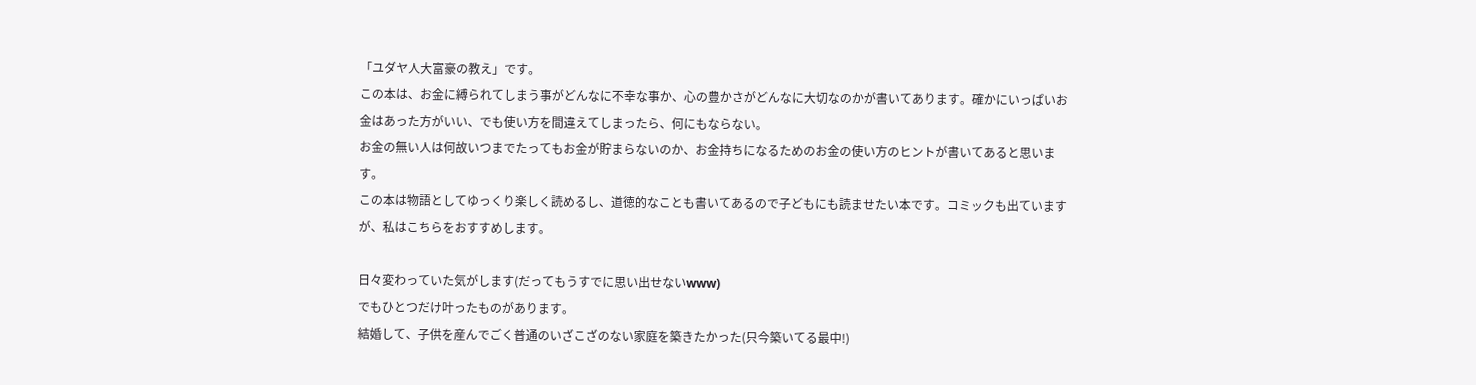「ユダヤ人大富豪の教え」です。
この本は、お金に縛られてしまう事がどんなに不幸な事か、心の豊かさがどんなに大切なのかが書いてあります。確かにいっぱいお金はあった方がいい、でも使い方を間違えてしまったら、何にもならない。
お金の無い人は何故いつまでたってもお金が貯まらないのか、お金持ちになるためのお金の使い方のヒントが書いてあると思います。
この本は物語としてゆっくり楽しく読めるし、道徳的なことも書いてあるので子どもにも読ませたい本です。コミックも出ていますが、私はこちらをおすすめします。

日々変わっていた気がします(だってもうすでに思い出せないwww)
でもひとつだけ叶ったものがあります。
結婚して、子供を産んでごく普通のいざこざのない家庭を築きたかった(只今築いてる最中!)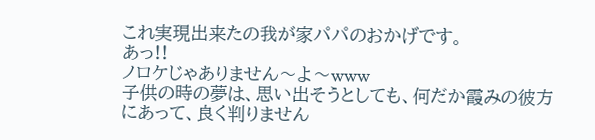これ実現出来たの我が家パパのおかげです。
あっ!!
ノロケじゃありません〜よ〜www
子供の時の夢は、思い出そうとしても、何だか霞みの彼方にあって、良く判りません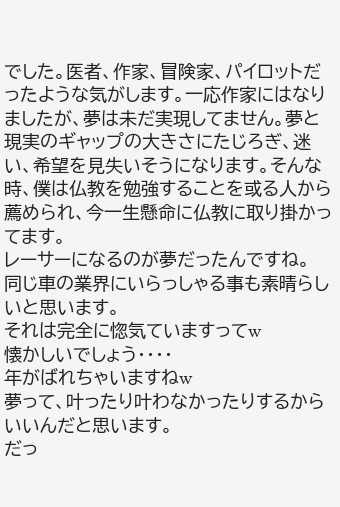でした。医者、作家、冒険家、パイロットだったような気がします。一応作家にはなりましたが、夢は未だ実現してません。夢と現実のギャップの大きさにたじろぎ、迷い、希望を見失いそうになります。そんな時、僕は仏教を勉強することを或る人から薦められ、今一生懸命に仏教に取り掛かってます。
レーサーになるのが夢だったんですね。
同じ車の業界にいらっしゃる事も素晴らしいと思います。
それは完全に惚気ていますってw
懐かしいでしょう・・・・
年がばれちゃいますねw
夢って、叶ったり叶わなかったりするからいいんだと思います。
だっ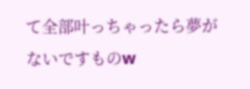て全部叶っちゃったら夢がないですものw